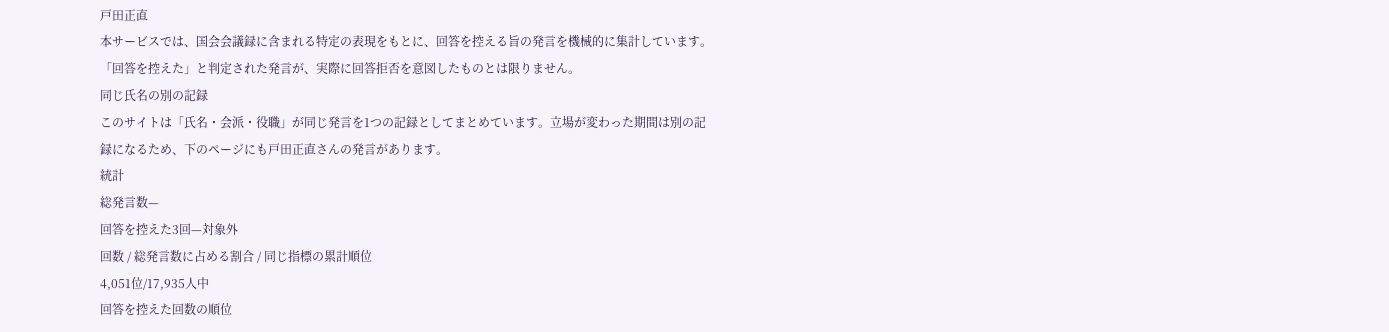戸田正直
本サービスでは、国会会議録に含まれる特定の表現をもとに、回答を控える旨の発言を機械的に集計しています。「回答を控えた」と判定された発言が、実際に回答拒否を意図したものとは限りません。
同じ氏名の別の記録
このサイトは「氏名・会派・役職」が同じ発言を1つの記録としてまとめています。立場が変わった期間は別の記録になるため、下のページにも戸田正直さんの発言があります。
統計
総発言数—
回答を控えた3回—対象外
回数 / 総発言数に占める割合 / 同じ指標の累計順位
4,051位/17,935人中
回答を控えた回数の順位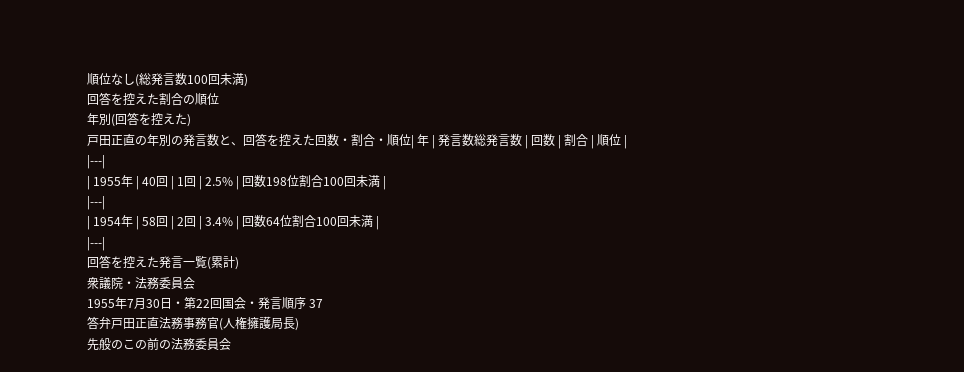順位なし(総発言数100回未満)
回答を控えた割合の順位
年別(回答を控えた)
戸田正直の年別の発言数と、回答を控えた回数・割合・順位| 年 | 発言数総発言数 | 回数 | 割合 | 順位 |
|---|
| 1955年 | 40回 | 1回 | 2.5% | 回数198位割合100回未満 |
|---|
| 1954年 | 58回 | 2回 | 3.4% | 回数64位割合100回未満 |
|---|
回答を控えた発言一覧(累計)
衆議院・法務委員会
1955年7月30日・第22回国会・発言順序 37
答弁戸田正直法務事務官(人権擁護局長)
先般のこの前の法務委員会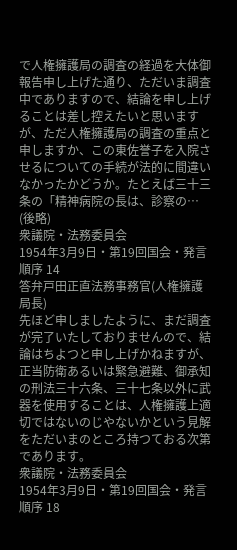で人権擁護局の調査の経過を大体御報告申し上げた通り、ただいま調査中でありますので、結論を申し上げることは差し控えたいと思いますが、ただ人権擁護局の調査の重点と申しますか、この東佐誉子を入院させるについての手続が法的に間違いなかったかどうか。たとえば三十三条の「精神病院の長は、診察の…
(後略)
衆議院・法務委員会
1954年3月9日・第19回国会・発言順序 14
答弁戸田正直法務事務官(人権擁護局長)
先ほど申しましたように、まだ調査が完了いたしておりませんので、結論はちよつと申し上げかねますが、正当防衛あるいは緊急避難、御承知の刑法三十六条、三十七条以外に武器を使用することは、人権擁護上適切ではないのじやないかという見解をただいまのところ持つておる次第であります。
衆議院・法務委員会
1954年3月9日・第19回国会・発言順序 18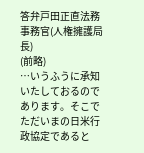答弁戸田正直法務事務官(人権擁護局長)
(前略)
…いうふうに承知いたしておるのであります。そこでただいまの日米行政協定であると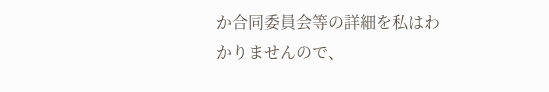か合同委員会等の詳細を私はわかりませんので、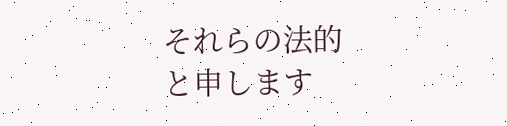それらの法的と申します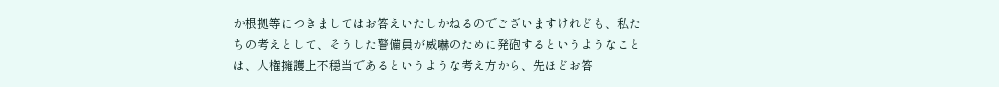か根拠等につきましてはお答えいたしかねるのでございますけれども、私たちの考えとして、そうした警備員が威嚇のために発砲するというようなことは、人権擁護上不穏当であるというような考え方から、先ほどお答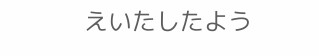えいたしたよう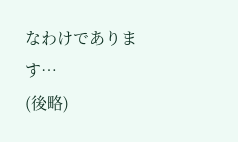なわけであります…
(後略)